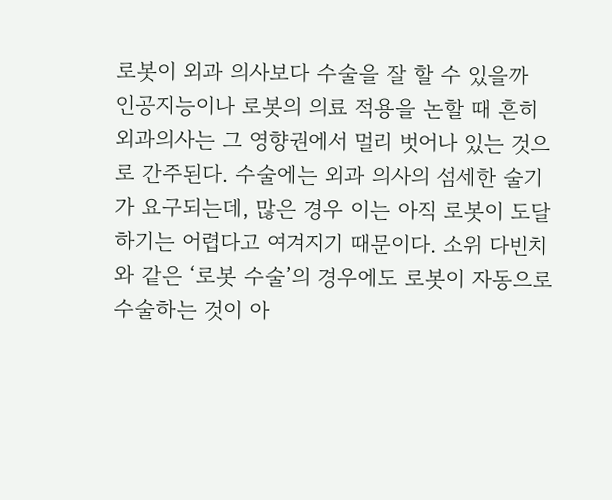로봇이 외과 의사보다 수술을 잘 할 수 있을까
인공지능이나 로봇의 의료 적용을 논할 때 흔히 외과의사는 그 영향권에서 멀리 벗어나 있는 것으로 간주된다. 수술에는 외과 의사의 섬세한 술기가 요구되는데, 많은 경우 이는 아직 로봇이 도달하기는 어렵다고 여겨지기 때문이다. 소위 다빈치와 같은 ‘로봇 수술’의 경우에도 로봇이 자동으로 수술하는 것이 아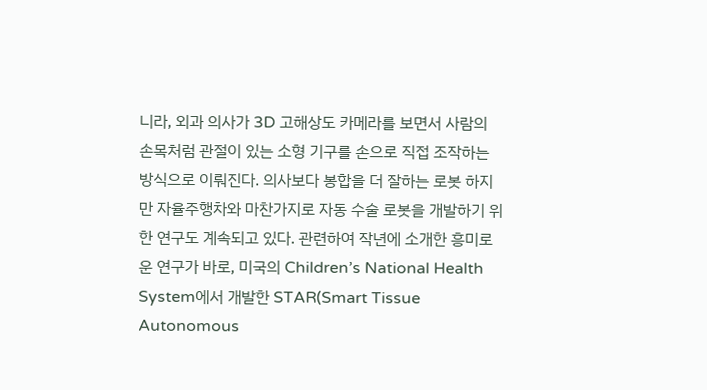니라, 외과 의사가 3D 고해상도 카메라를 보면서 사람의 손목처럼 관절이 있는 소형 기구를 손으로 직접 조작하는 방식으로 이뤄진다. 의사보다 봉합을 더 잘하는 로봇 하지만 자율주행차와 마찬가지로 자동 수술 로봇을 개발하기 위한 연구도 계속되고 있다. 관련하여 작년에 소개한 흥미로운 연구가 바로, 미국의 Children’s National Health System에서 개발한 STAR(Smart Tissue Autonomous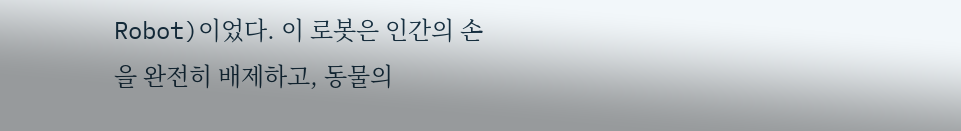Robot)이었다. 이 로봇은 인간의 손을 완전히 배제하고, 동물의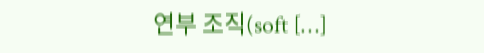연부 조직(soft […]